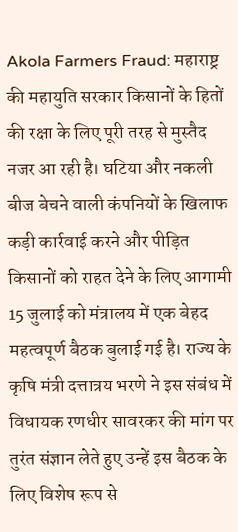Akola Farmers Fraud: महाराष्ट्र की महायुति सरकार किसानों के हितों की रक्षा के लिए पूरी तरह से मुस्तैद नजर आ रही है। घटिया और नकली बीज बेचने वाली कंपनियों के खिलाफ कड़ी कार्रवाई करने और पीड़ित किसानों को राहत देने के लिए आगामी 15 जुलाई को मंत्रालय में एक बेहद महत्वपूर्ण बैठक बुलाई गई है। राज्य के कृषि मंत्री दत्तात्रय भरणे ने इस संबंध में विधायक रणधीर सावरकर की मांग पर तुरंत संज्ञान लेते हुए उन्हें इस बैठक के लिए विशेष रूप से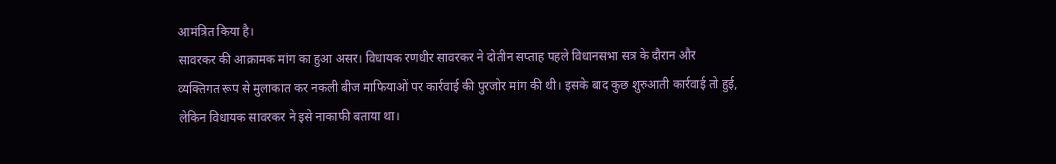आमंत्रित किया है।
सावरकर की आक्रामक मांग का हुआ असर। विधायक रणधीर सावरकर ने दोतीन सप्ताह पहले विधानसभा सत्र के दौरान और व्यक्तिगत रूप से मुलाकात कर नकली बीज माफियाओं पर कार्रवाई की पुरजोर मांग की थी। इसके बाद कुछ शुरुआती कार्रवाई तो हुई, लेकिन विधायक सावरकर ने इसे नाकाफी बताया था।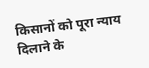किसानों को पूरा न्याय दिलाने के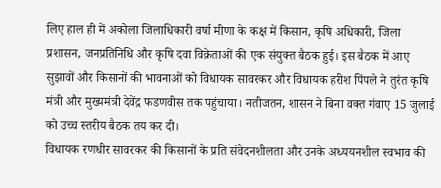लिए हाल ही में अकोला जिलाधिकारी वर्षा मीणा के कक्ष में किसान, कृषि अधिकारी, जिला प्रशासन, जनप्रतिनिधि और कृषि दवा विक्रेताओं की एक संयुक्त बैठक हुई। इस बैठक में आए सुझावों और किसानों की भावनाओं को विधायक सावरकर और विधायक हरीश पिंपले ने तुरंत कृषि मंत्री और मुख्यमंत्री देवेंद्र फडणवीस तक पहुंचाया। नतीजतन, शासन ने बिना वक्त गंवाए 15 जुलाई को उच्च स्तरीय बैठक तय कर दी।
विधायक रणधीर सावरकर की किसानों के प्रति संवेदनशीलता और उनके अध्ययनशील स्वभाव की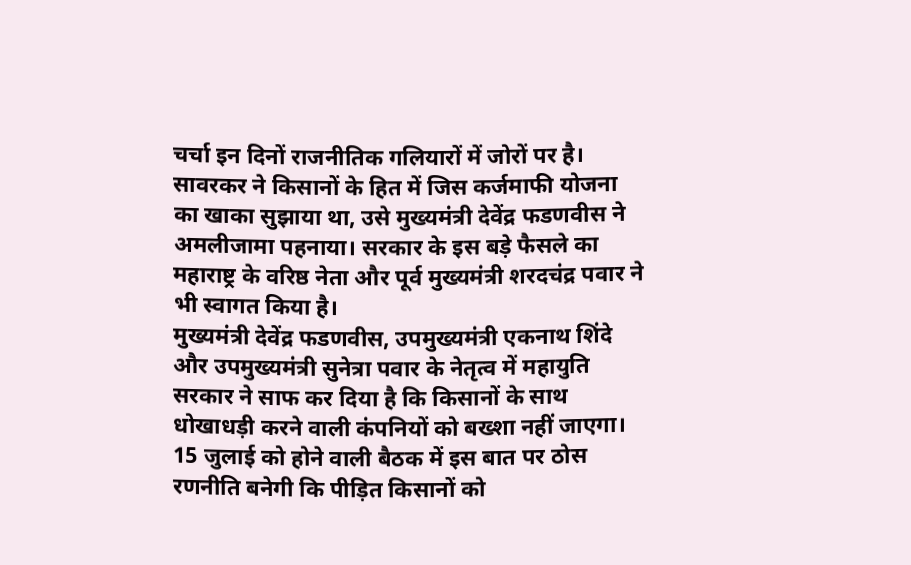चर्चा इन दिनों राजनीतिक गलियारों में जोरों पर है। सावरकर ने किसानों के हित में जिस कर्जमाफी योजना का खाका सुझाया था, उसे मुख्यमंत्री देवेंद्र फडणवीस ने अमलीजामा पहनाया। सरकार के इस बड़े फैसले का महाराष्ट्र के वरिष्ठ नेता और पूर्व मुख्यमंत्री शरदचंद्र पवार ने भी स्वागत किया है।
मुख्यमंत्री देवेंद्र फडणवीस, उपमुख्यमंत्री एकनाथ शिंदे और उपमुख्यमंत्री सुनेत्रा पवार के नेतृत्व में महायुति सरकार ने साफ कर दिया है कि किसानों के साथ धोखाधड़ी करने वाली कंपनियों को बख्शा नहीं जाएगा। 15 जुलाई को होने वाली बैठक में इस बात पर ठोस रणनीति बनेगी कि पीड़ित किसानों को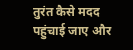तुरंत कैसे मदद पहुंचाई जाए और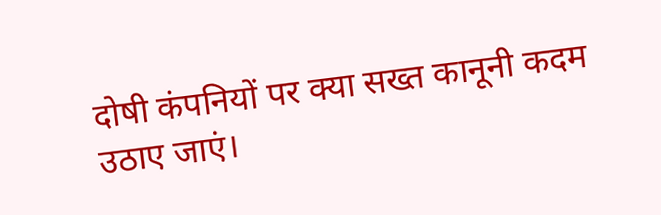दोषी कंपनियों पर क्या सख्त कानूनी कदम उठाए जाएं।